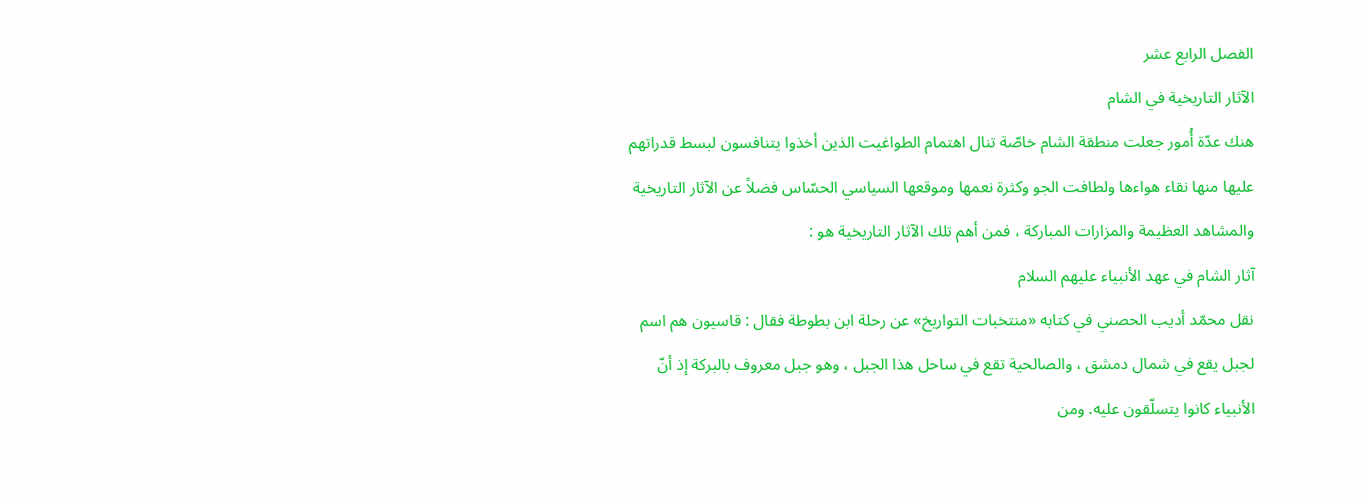الفصل الرابع عشر
الآثار التاريخية في الشام
هنك عدّة أُمور جعلت منطقة الشام خاصّة تنال اهتمام الطواغيت الذين أخذوا يتنافسون لبسط قدراتهم عليها منها نقاء هواءها ولطافت الجو وكثرة نعمها وموقعها السياسي الحسّاس فضلاً عن الآثار التاريخية والمشاهد العظيمة والمزارات المباركة ، فمن أهم تلك الآثار التاريخية هو :
آثار الشام في عهد الأنبياء عليهم السلام
نقل محمّد أديب الحصني في كتابه «منتخبات التواريخ» عن رحلة ابن بطوطة فقال : قاسيون هم اسم لجبل يقع في شمال دمشق ، والصالحية تقع في ساحل هذا الجبل ، وهو جبل معروف بالبركة إذ أنّ الأنبياء كانوا يتسلّقون عليه. ومن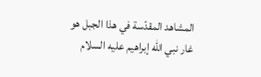المشاهد المقدّسة في هذا الجبل هو غار نبي الله إبراهيم عليه السلام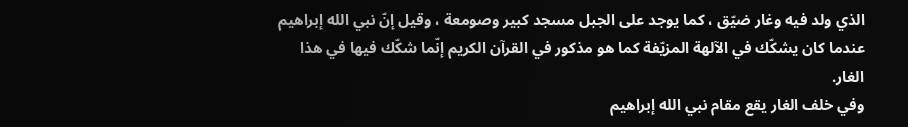الذي ولد فيه وغار ضيّق ، كما يوجد على الجبل مسجد كبير وصومعة ، وقيل إنّ نبي الله إبراهيم عندما كان يشكّك في الآلهة المزيّفة كما هو مذكور في القرآن الكريم إنّما شكّك فيها في هذا الغار.
وفي خلف الغار يقع مقام نبي الله إبراهيم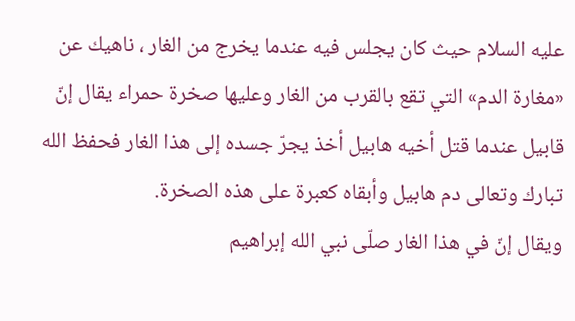عليه السلام حيث كان يجلس فيه عندما يخرج من الغار ، ناهيك عن «مغارة الدم» التي تقع بالقرب من الغار وعليها صخرة حمراء يقال إنّ قابيل عندما قتل أخيه هابيل أخذ يجرّ جسده إلى هذا الغار فحفظ الله تبارك وتعالى دم هابيل وأبقاه كعبرة على هذه الصخرة.
ويقال إنّ في هذا الغار صلّى نبي الله إبراهيم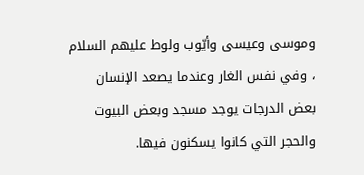وموسى وعيسى وأيّوب ولوط عليهم السلام ، وفي نفس الغار وعندما يصعد الإنسان بعض الدرجات يوجد مسجد وبعض البيوت والحجر التي كانوا يسكنون فيها.